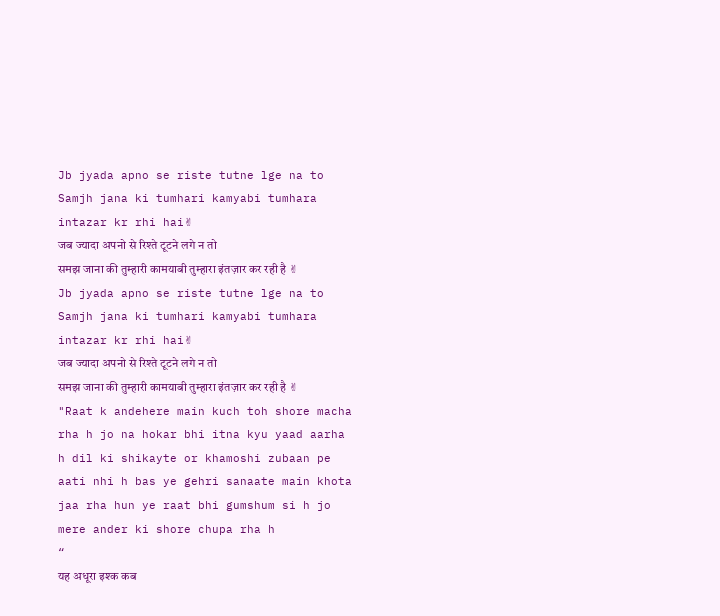Jb jyada apno se riste tutne lge na to
Samjh jana ki tumhari kamyabi tumhara intazar kr rhi hai✌
जब ज्यादा अपनो से रिश्ते टूटने लगे न तो
समझ जाना की तुम्हारी कामयाबी तुम्हारा इंतज़ार कर रही है ✌
Jb jyada apno se riste tutne lge na to
Samjh jana ki tumhari kamyabi tumhara intazar kr rhi hai✌
जब ज्यादा अपनो से रिश्ते टूटने लगे न तो
समझ जाना की तुम्हारी कामयाबी तुम्हारा इंतज़ार कर रही है ✌
"Raat k andehere main kuch toh shore macha rha h jo na hokar bhi itna kyu yaad aarha h dil ki shikayte or khamoshi zubaan pe aati nhi h bas ye gehri sanaate main khota jaa rha hun ye raat bhi gumshum si h jo mere ander ki shore chupa rha h
“
यह अधूरा इश्क कब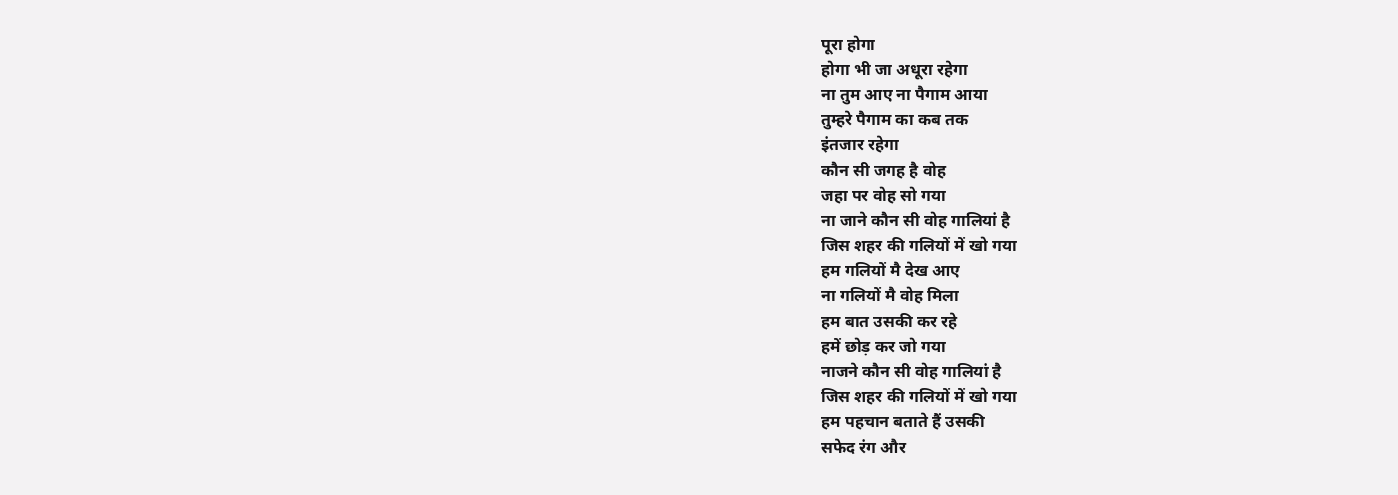पूरा होगा
होगा भी जा अधूरा रहेगा
ना तुम आए ना पैगाम आया
तुम्हरे पैगाम का कब तक
इंतजार रहेगा
कौन सी जगह है वोह
जहा पर वोह सो गया
ना जाने कौन सी वोह गालियां है
जिस शहर की गलियों में खो गया
हम गलियों मै देख आए
ना गलियों मै वोह मिला
हम बात उसकी कर रहे
हमें छोड़ कर जो गया
नाजने कौन सी वोह गालियां है
जिस शहर की गलियों में खो गया
हम पहचान बताते हैं उसकी
सफेद रंग और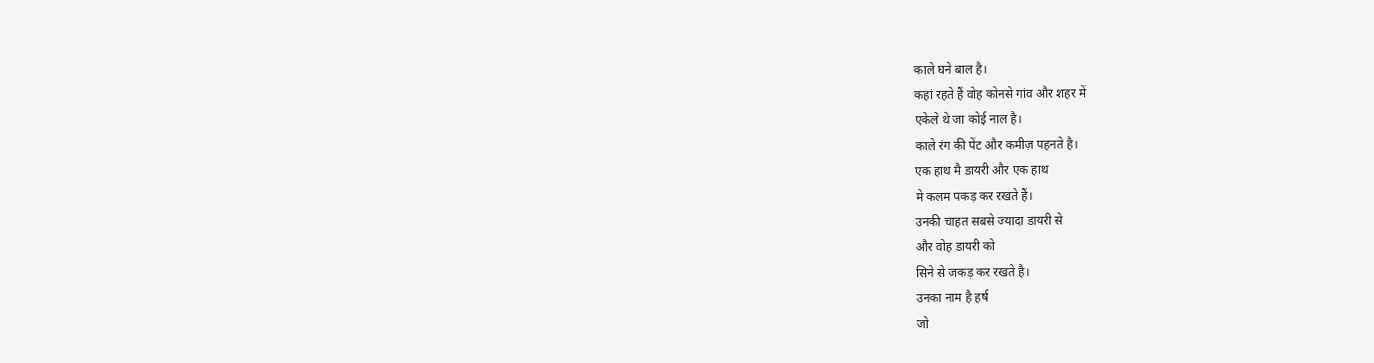काले घने बाल है।
कहां रहते हैं वोह कोनसे गांव और शहर में
एकेले थे जा कोई नाल है।
काले रंग की पेंट और कमीज़ पहनते है।
एक हाथ मै डायरी और एक हाथ
मे कलम पकड़ कर रखते हैं।
उनकी चाहत सबसे ज्यादा डायरी से
और वोह डायरी को
सिने से जकड़ कर रखते है।
उनका नाम है हर्ष
जो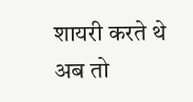शायरी करते थे
अब तो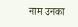नाम उनका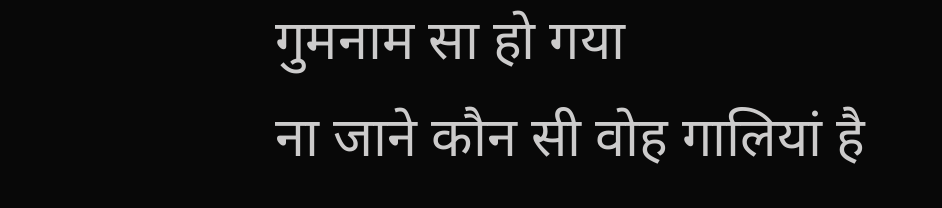गुमनाम सा हो गया
ना जाने कौन सी वोह गालियां है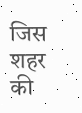जिस शहर की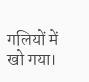गलियों में खो गया।